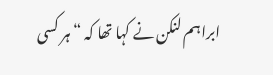ابراہم لنکن نے کہا تھا کہ “ہر کسی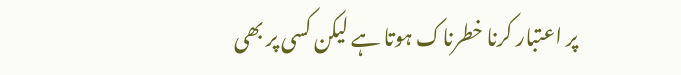پر اعتبار کرنا خطرناک ہوتا ہے لیکن کسی پر بھی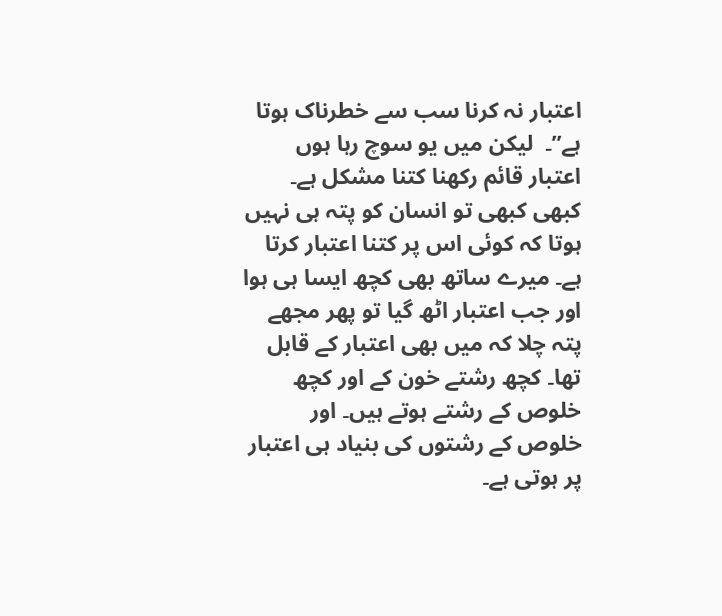اعتبار نہ کرنا سب سے خطرناک ہوتا ہے”۔  لیکن میں یو سوچ رہا ہوں اعتبار قائم رکھنا کتنا مشکل ہے۔ کبھی کبھی تو انسان کو پتہ ہی نہیں ہوتا کہ کوئی اس پر کتنا اعتبار کرتا ہے۔ میرے ساتھ بھی کچھ ایسا ہی ہوا اور جب اعتبار اٹھ گیا تو پھر مجھے پتہ چلا کہ میں بھی اعتبار کے قابل تھا۔ کچھ رشتے خون کے اور کچھ خلوص کے رشتے ہوتے ہیں۔ اور خلوص کے رشتوں کی بنیاد ہی اعتبار پر ہوتی ہے۔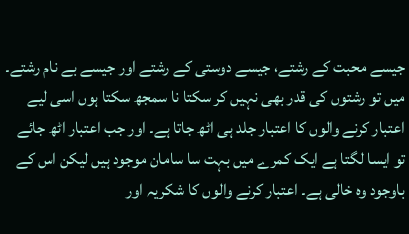جیسے محبت کے رشتے، جیسے دوستی کے رشتے اور جیسے بے نام رشتے۔ میں تو رشتوں کی قدر بھی نہیں کر سکتا نا سمجھ سکتا ہوں اسی لیے اعتبار کرنے والوں کا اعتبار جلد ہی اٹھ جاتا ہے۔ اور جب اعتبار اٹھ جائے تو ایسا لگتا ہے ایک کمرے میں بہت سا سامان موجود ہیں لیکن اس کے باوجود وہ خالی ہے۔ اعتبار کرنے والوں کا شکریہ اور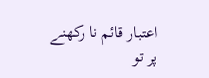اعتبار قائم نا رکھنے پر تو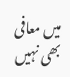میں معافی بھی نہیں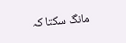مانگ سکتا کہ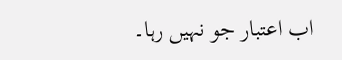اب اعتبار جو نہیں رہا۔